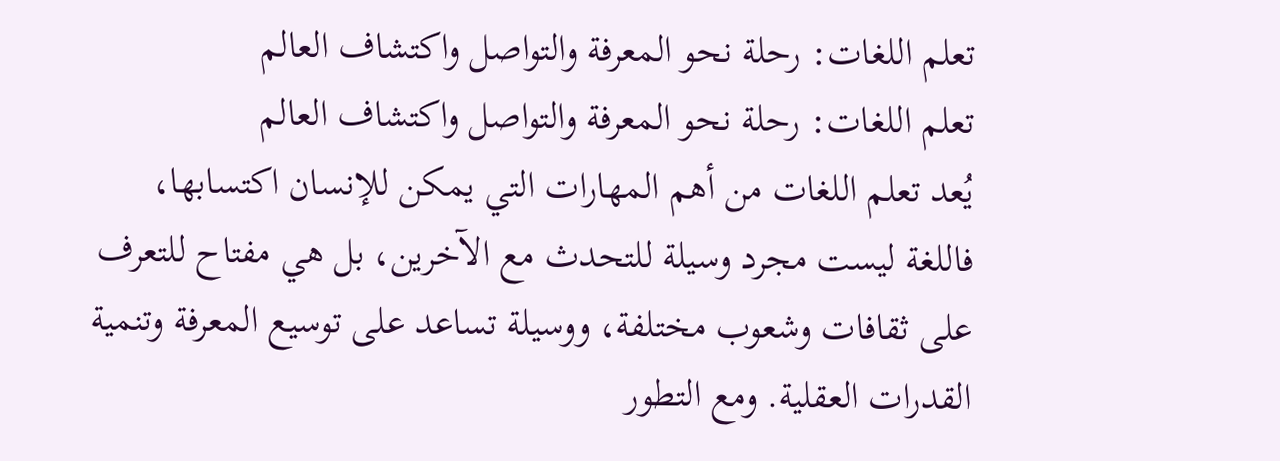تعلم اللغات: رحلة نحو المعرفة والتواصل واكتشاف العالم
تعلم اللغات: رحلة نحو المعرفة والتواصل واكتشاف العالم
يُعد تعلم اللغات من أهم المهارات التي يمكن للإنسان اكتسابها، فاللغة ليست مجرد وسيلة للتحدث مع الآخرين، بل هي مفتاح للتعرف على ثقافات وشعوب مختلفة، ووسيلة تساعد على توسيع المعرفة وتنمية القدرات العقلية. ومع التطور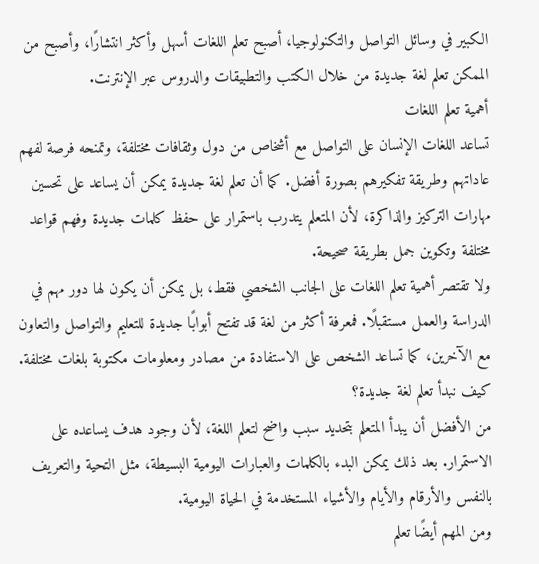الكبير في وسائل التواصل والتكنولوجيا، أصبح تعلم اللغات أسهل وأكثر انتشارًا، وأصبح من الممكن تعلم لغة جديدة من خلال الكتب والتطبيقات والدروس عبر الإنترنت.
أهمية تعلم اللغات
تساعد اللغات الإنسان على التواصل مع أشخاص من دول وثقافات مختلفة، وتمنحه فرصة لفهم عاداتهم وطريقة تفكيرهم بصورة أفضل. كما أن تعلم لغة جديدة يمكن أن يساعد على تحسين مهارات التركيز والذاكرة، لأن المتعلم يتدرب باستمرار على حفظ كلمات جديدة وفهم قواعد مختلفة وتكوين جمل بطريقة صحيحة.
ولا تقتصر أهمية تعلم اللغات على الجانب الشخصي فقط، بل يمكن أن يكون لها دور مهم في الدراسة والعمل مستقبلًا. فمعرفة أكثر من لغة قد تفتح أبوابًا جديدة للتعليم والتواصل والتعاون مع الآخرين، كما تساعد الشخص على الاستفادة من مصادر ومعلومات مكتوبة بلغات مختلفة.
كيف نبدأ تعلم لغة جديدة؟
من الأفضل أن يبدأ المتعلم بتحديد سبب واضح لتعلم اللغة، لأن وجود هدف يساعده على الاستمرار. بعد ذلك يمكن البدء بالكلمات والعبارات اليومية البسيطة، مثل التحية والتعريف بالنفس والأرقام والأيام والأشياء المستخدمة في الحياة اليومية.
ومن المهم أيضًا تعلم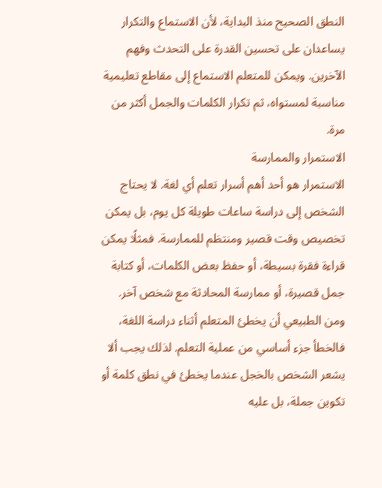النطق الصحيح منذ البداية، لأن الاستماع والتكرار يساعدان على تحسين القدرة على التحدث وفهم الآخرين. ويمكن للمتعلم الاستماع إلى مقاطع تعليمية مناسبة لمستواه، ثم تكرار الكلمات والجمل أكثر من مرة.
الاستمرار والممارسة
الاستمرار هو أحد أهم أسرار تعلم أي لغة. لا يحتاج الشخص إلى دراسة ساعات طويلة كل يوم، بل يمكن تخصيص وقت قصير ومنتظم للممارسة. فمثلًا يمكن قراءة فقرة بسيطة، أو حفظ بعض الكلمات، أو كتابة جمل قصيرة، أو ممارسة المحادثة مع شخص آخر.
ومن الطبيعي أن يخطئ المتعلم أثناء دراسة اللغة، فالخطأ جزء أساسي من عملية التعلم. لذلك يجب ألا يشعر الشخص بالخجل عندما يخطئ في نطق كلمة أو تكوين جملة، بل عليه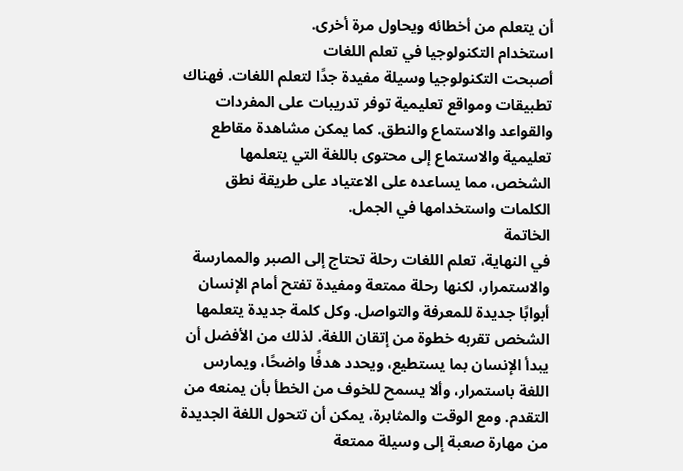أن يتعلم من أخطائه ويحاول مرة أخرى.
استخدام التكنولوجيا في تعلم اللغات
أصبحت التكنولوجيا وسيلة مفيدة جدًا لتعلم اللغات. فهناك تطبيقات ومواقع تعليمية توفر تدريبات على المفردات والقواعد والاستماع والنطق. كما يمكن مشاهدة مقاطع تعليمية والاستماع إلى محتوى باللغة التي يتعلمها الشخص، مما يساعده على الاعتياد على طريقة نطق الكلمات واستخدامها في الجمل.
الخاتمة
في النهاية، تعلم اللغات رحلة تحتاج إلى الصبر والممارسة والاستمرار، لكنها رحلة ممتعة ومفيدة تفتح أمام الإنسان أبوابًا جديدة للمعرفة والتواصل. وكل كلمة جديدة يتعلمها الشخص تقربه خطوة من إتقان اللغة. لذلك من الأفضل أن يبدأ الإنسان بما يستطيع، ويحدد هدفًا واضحًا، ويمارس اللغة باستمرار، وألا يسمح للخوف من الخطأ بأن يمنعه من التقدم. ومع الوقت والمثابرة، يمكن أن تتحول اللغة الجديدة من مهارة صعبة إلى وسيلة ممتعة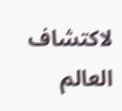لاكتشاف العالم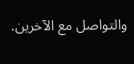والتواصل مع الآخرين.